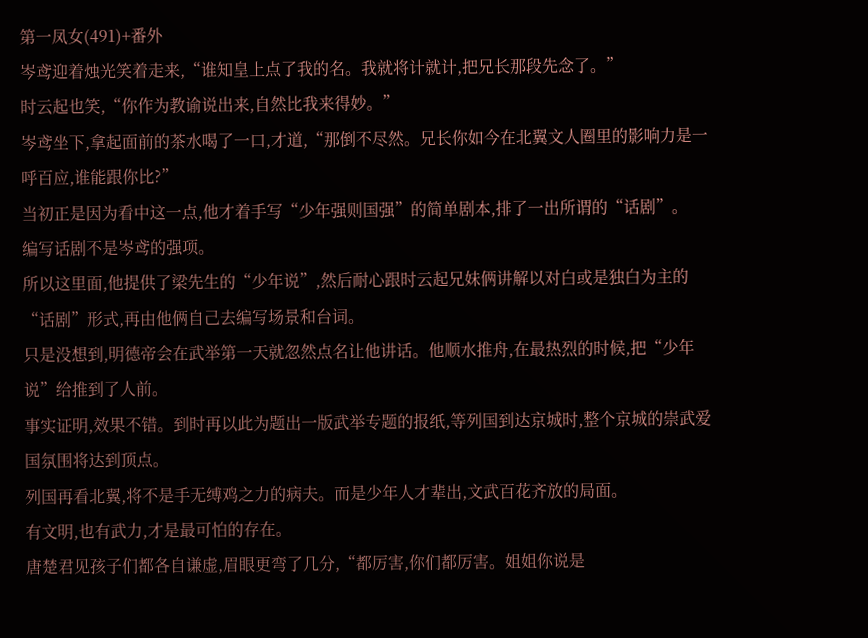第一凤女(491)+番外
岑鸢迎着烛光笑着走来,“谁知皇上点了我的名。我就将计就计,把兄长那段先念了。”
时云起也笑,“你作为教谕说出来,自然比我来得妙。”
岑鸢坐下,拿起面前的茶水喝了一口,才道,“那倒不尽然。兄长你如今在北翼文人圈里的影响力是一呼百应,谁能跟你比?”
当初正是因为看中这一点,他才着手写“少年强则国强”的简单剧本,排了一出所谓的“话剧”。
编写话剧不是岑鸢的强项。
所以这里面,他提供了梁先生的“少年说”,然后耐心跟时云起兄妹俩讲解以对白或是独白为主的“话剧”形式,再由他俩自己去编写场景和台词。
只是没想到,明德帝会在武举第一天就忽然点名让他讲话。他顺水推舟,在最热烈的时候,把“少年说”给推到了人前。
事实证明,效果不错。到时再以此为题出一版武举专题的报纸,等列国到达京城时,整个京城的崇武爱国氛围将达到顶点。
列国再看北翼,将不是手无缚鸡之力的病夫。而是少年人才辈出,文武百花齐放的局面。
有文明,也有武力,才是最可怕的存在。
唐楚君见孩子们都各自谦虚,眉眼更弯了几分,“都厉害,你们都厉害。姐姐你说是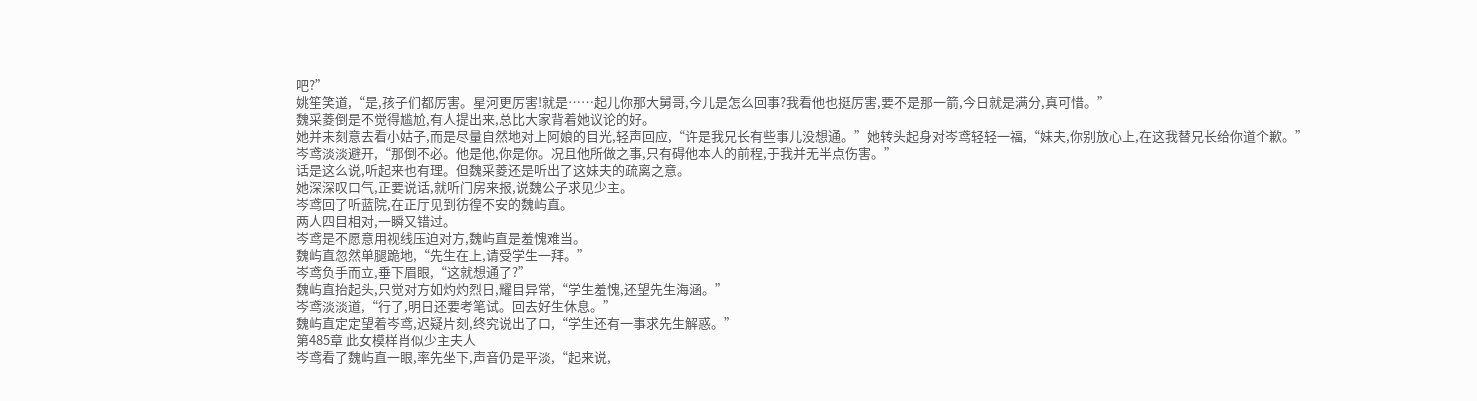吧?”
姚笙笑道,“是,孩子们都厉害。星河更厉害!就是……起儿你那大舅哥,今儿是怎么回事?我看他也挺厉害,要不是那一箭,今日就是满分,真可惜。”
魏采菱倒是不觉得尴尬,有人提出来,总比大家背着她议论的好。
她并未刻意去看小姑子,而是尽量自然地对上阿娘的目光,轻声回应,“许是我兄长有些事儿没想通。”她转头起身对岑鸢轻轻一福,“妹夫,你别放心上,在这我替兄长给你道个歉。”
岑鸢淡淡避开,“那倒不必。他是他,你是你。况且他所做之事,只有碍他本人的前程,于我并无半点伤害。”
话是这么说,听起来也有理。但魏采菱还是听出了这妹夫的疏离之意。
她深深叹口气,正要说话,就听门房来报,说魏公子求见少主。
岑鸢回了听蓝院,在正厅见到彷徨不安的魏屿直。
两人四目相对,一瞬又错过。
岑鸢是不愿意用视线压迫对方,魏屿直是羞愧难当。
魏屿直忽然单腿跪地,“先生在上,请受学生一拜。”
岑鸢负手而立,垂下眉眼,“这就想通了?”
魏屿直抬起头,只觉对方如灼灼烈日,耀目异常,“学生羞愧,还望先生海涵。”
岑鸢淡淡道,“行了,明日还要考笔试。回去好生休息。”
魏屿直定定望着岑鸢,迟疑片刻,终究说出了口,“学生还有一事求先生解惑。”
第485章 此女模样肖似少主夫人
岑鸢看了魏屿直一眼,率先坐下,声音仍是平淡,“起来说,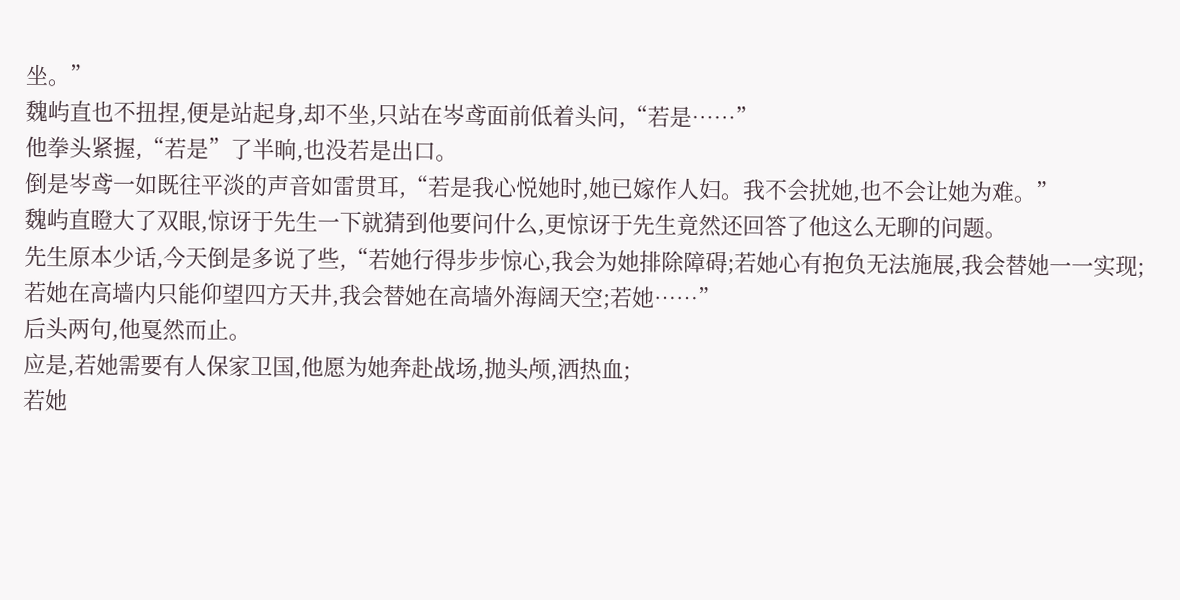坐。”
魏屿直也不扭捏,便是站起身,却不坐,只站在岑鸢面前低着头问,“若是……”
他拳头紧握,“若是”了半晌,也没若是出口。
倒是岑鸢一如既往平淡的声音如雷贯耳,“若是我心悦她时,她已嫁作人妇。我不会扰她,也不会让她为难。”
魏屿直瞪大了双眼,惊讶于先生一下就猜到他要问什么,更惊讶于先生竟然还回答了他这么无聊的问题。
先生原本少话,今天倒是多说了些,“若她行得步步惊心,我会为她排除障碍;若她心有抱负无法施展,我会替她一一实现;若她在高墙内只能仰望四方天井,我会替她在高墙外海阔天空;若她……”
后头两句,他戛然而止。
应是,若她需要有人保家卫国,他愿为她奔赴战场,抛头颅,洒热血;
若她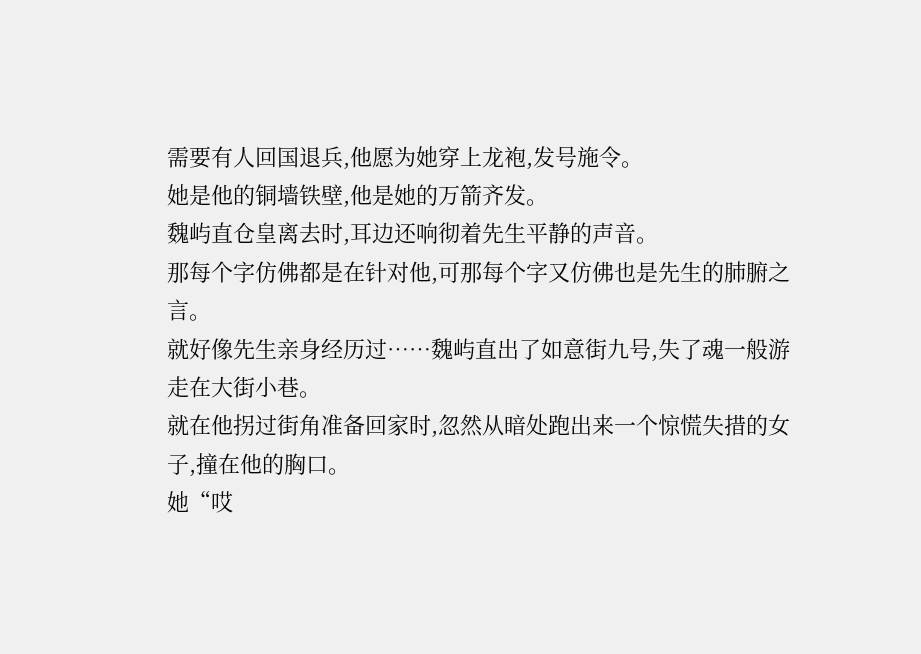需要有人回国退兵,他愿为她穿上龙袍,发号施令。
她是他的铜墙铁壁,他是她的万箭齐发。
魏屿直仓皇离去时,耳边还响彻着先生平静的声音。
那每个字仿佛都是在针对他,可那每个字又仿佛也是先生的肺腑之言。
就好像先生亲身经历过……魏屿直出了如意街九号,失了魂一般游走在大街小巷。
就在他拐过街角准备回家时,忽然从暗处跑出来一个惊慌失措的女子,撞在他的胸口。
她“哎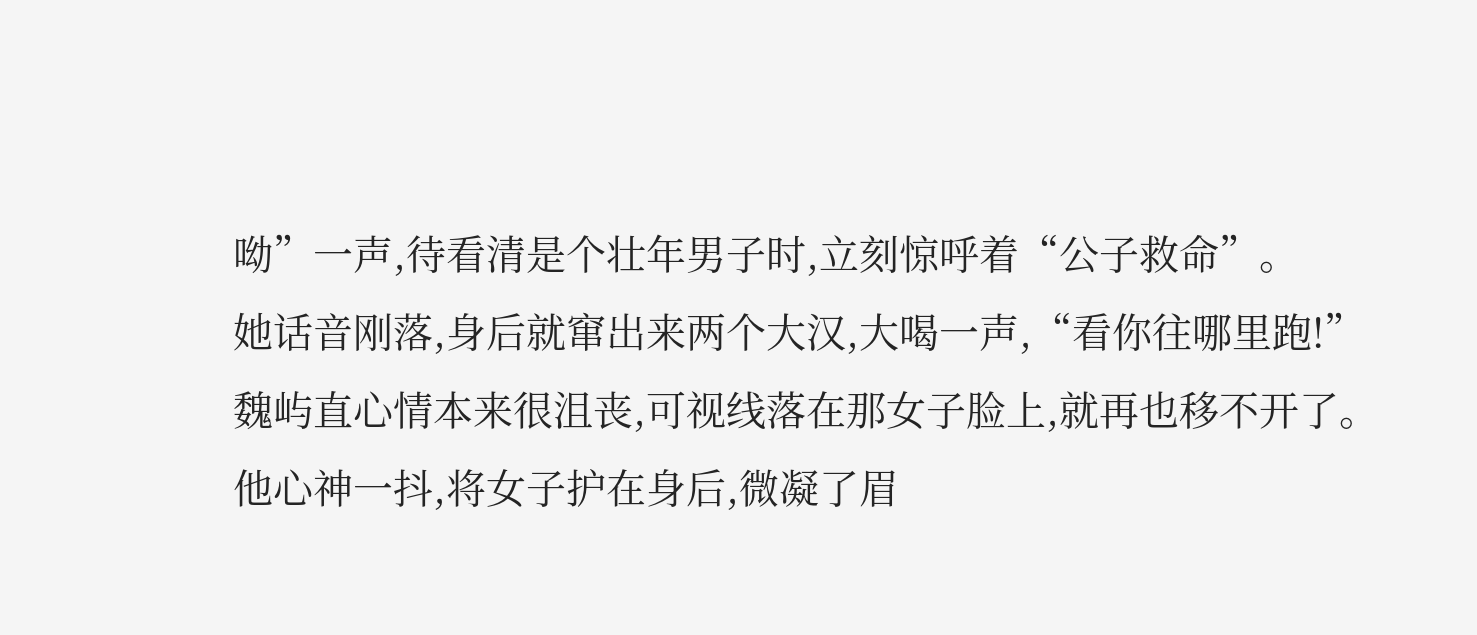呦”一声,待看清是个壮年男子时,立刻惊呼着“公子救命”。
她话音刚落,身后就窜出来两个大汉,大喝一声,“看你往哪里跑!”
魏屿直心情本来很沮丧,可视线落在那女子脸上,就再也移不开了。
他心神一抖,将女子护在身后,微凝了眉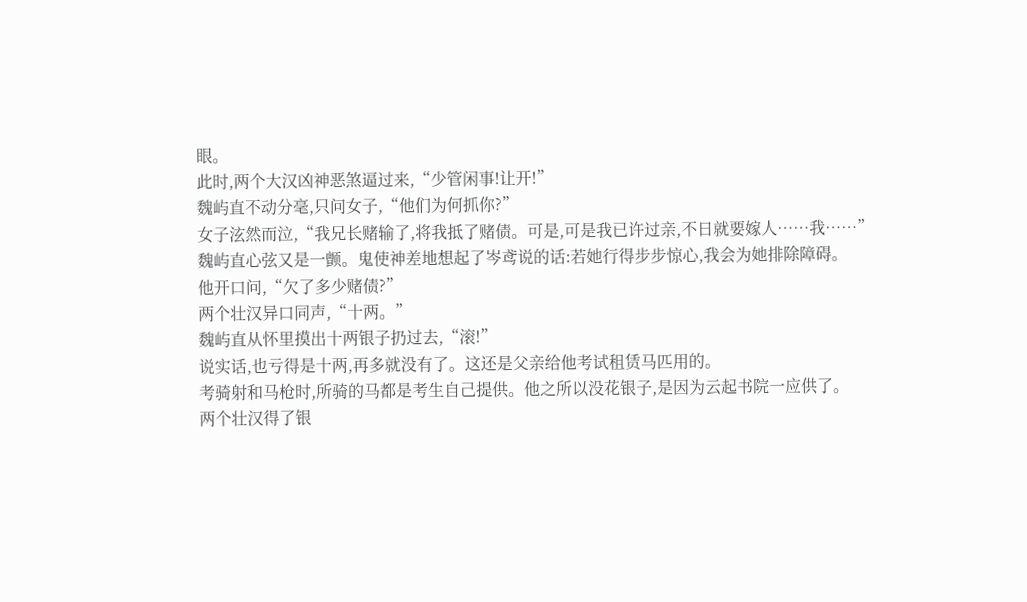眼。
此时,两个大汉凶神恶煞逼过来,“少管闲事!让开!”
魏屿直不动分毫,只问女子,“他们为何抓你?”
女子泫然而泣,“我兄长赌输了,将我抵了赌债。可是,可是我已许过亲,不日就要嫁人……我……”
魏屿直心弦又是一颤。鬼使神差地想起了岑鸢说的话:若她行得步步惊心,我会为她排除障碍。
他开口问,“欠了多少赌债?”
两个壮汉异口同声,“十两。”
魏屿直从怀里摸出十两银子扔过去,“滚!”
说实话,也亏得是十两,再多就没有了。这还是父亲给他考试租赁马匹用的。
考骑射和马枪时,所骑的马都是考生自己提供。他之所以没花银子,是因为云起书院一应供了。
两个壮汉得了银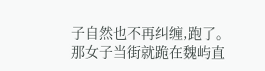子自然也不再纠缠,跑了。
那女子当街就跪在魏屿直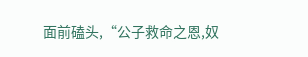面前磕头,“公子救命之恩,奴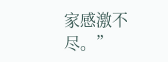家感激不尽。”